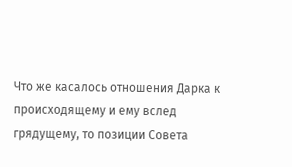Что же касалось отношения Дарка к происходящему и ему вслед грядущему, то позиции Совета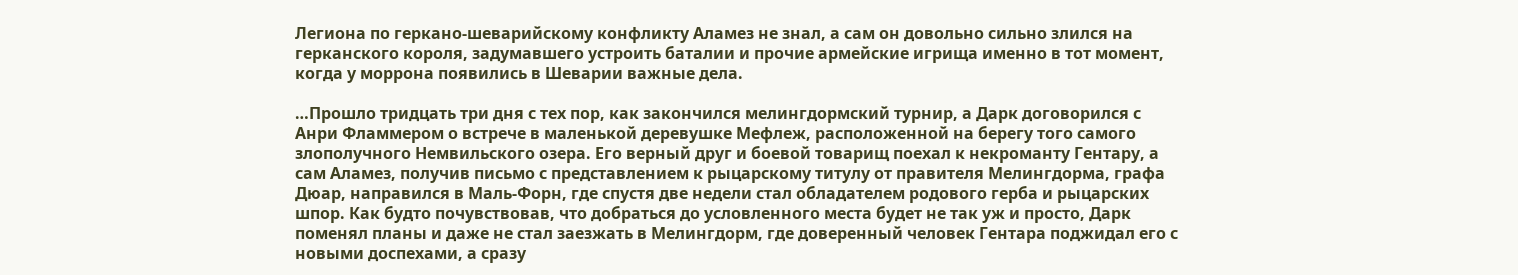Легиона по геркано-шеварийскому конфликту Аламез не знал, а сам он довольно сильно злился на герканского короля, задумавшего устроить баталии и прочие армейские игрища именно в тот момент, когда у моррона появились в Шеварии важные дела.

…Прошло тридцать три дня с тех пор, как закончился мелингдормский турнир, а Дарк договорился с Анри Фламмером о встрече в маленькой деревушке Мефлеж, расположенной на берегу того самого злополучного Немвильского озера. Его верный друг и боевой товарищ поехал к некроманту Гентару, а сам Аламез, получив письмо с представлением к рыцарскому титулу от правителя Мелингдорма, графа Дюар, направился в Маль-Форн, где спустя две недели стал обладателем родового герба и рыцарских шпор. Как будто почувствовав, что добраться до условленного места будет не так уж и просто, Дарк поменял планы и даже не стал заезжать в Мелингдорм, где доверенный человек Гентара поджидал его с новыми доспехами, а сразу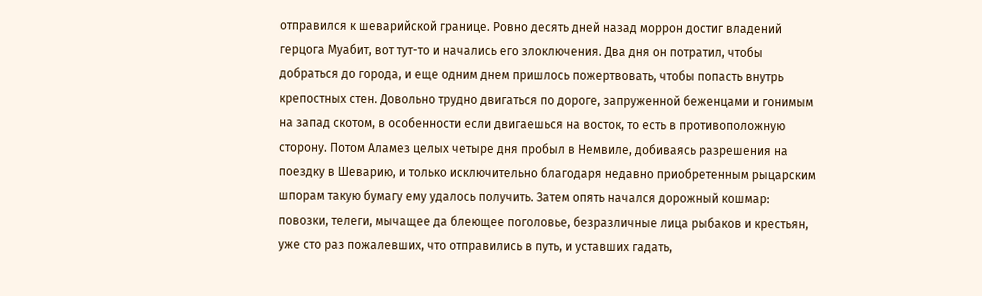отправился к шеварийской границе. Ровно десять дней назад моррон достиг владений герцога Муабит, вот тут-то и начались его злоключения. Два дня он потратил, чтобы добраться до города, и еще одним днем пришлось пожертвовать, чтобы попасть внутрь крепостных стен. Довольно трудно двигаться по дороге, запруженной беженцами и гонимым на запад скотом, в особенности если двигаешься на восток, то есть в противоположную сторону. Потом Аламез целых четыре дня пробыл в Немвиле, добиваясь разрешения на поездку в Шеварию, и только исключительно благодаря недавно приобретенным рыцарским шпорам такую бумагу ему удалось получить. Затем опять начался дорожный кошмар: повозки, телеги, мычащее да блеющее поголовье, безразличные лица рыбаков и крестьян, уже сто раз пожалевших, что отправились в путь, и уставших гадать,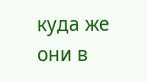куда же они в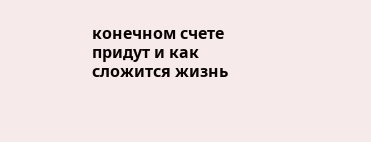конечном счете придут и как сложится жизнь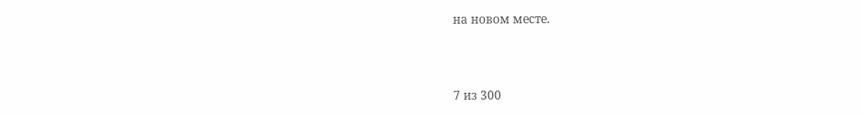на новом месте.



7 из 300